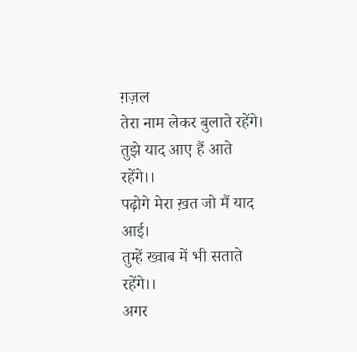ग़ज़ल
तेरा नाम लेकर बुलाते रहेंगे।
तुझे याद आए हैं आते रहेंगे।।
पढ़ोगे मेरा ख़त जो मैं याद आई।
तुम्हें ख्वाब में भी सताते रहेंगे।।
अगर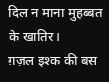दिल न माना मुहब्बत के खातिर।
ग़ज़ल इश्क की बस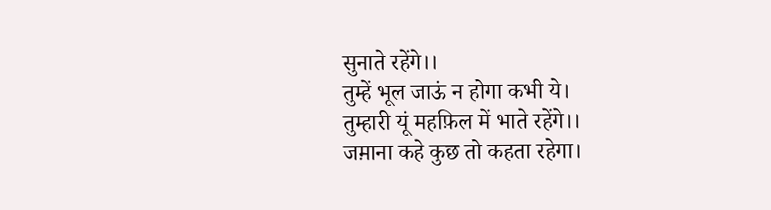सुनाते रहेंगे।।
तुम्हें भूल जाऊं न होगा कभी ये।
तुम्हारी यूं महफ़िल में भाते रहेंगे।।
जम़ाना कहे कुछ तो कहता रहेगा।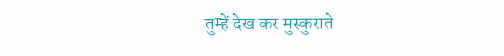तुम्हें देख कर मुस्कुराते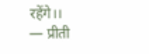रहेंगे।।
— प्रीती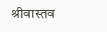श्रीवास्तव